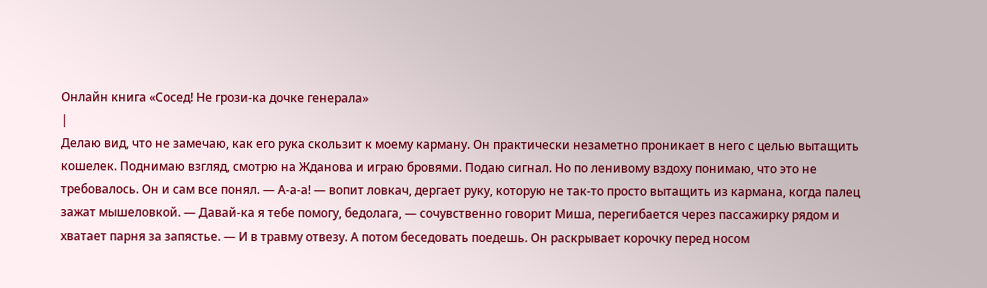Онлайн книга «Сосед! Не грози-ка дочке генерала»
|
Делаю вид, что не замечаю, как его рука скользит к моему карману. Он практически незаметно проникает в него с целью вытащить кошелек. Поднимаю взгляд, смотрю на Жданова и играю бровями. Подаю сигнал. Но по ленивому вздоху понимаю, что это не требовалось. Он и сам все понял. — А-а-а! — вопит ловкач, дергает руку, которую не так-то просто вытащить из кармана, когда палец зажат мышеловкой. — Давай-ка я тебе помогу, бедолага, — сочувственно говорит Миша, перегибается через пассажирку рядом и хватает парня за запястье. — И в травму отвезу. А потом беседовать поедешь. Он раскрывает корочку перед носом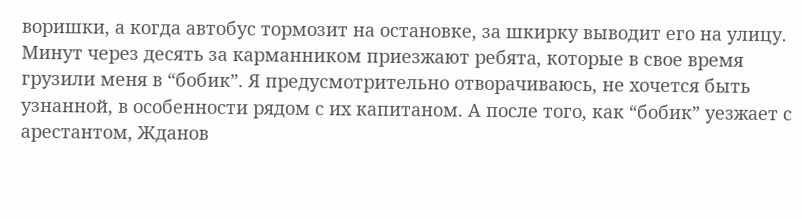воришки, а когда автобус тормозит на остановке, за шкирку выводит его на улицу. Минут через десять за карманником приезжают ребята, которые в свое время грузили меня в “бобик”. Я предусмотрительно отворачиваюсь, не хочется быть узнанной, в особенности рядом с их капитаном. А после того, как “бобик” уезжает с арестантом, Жданов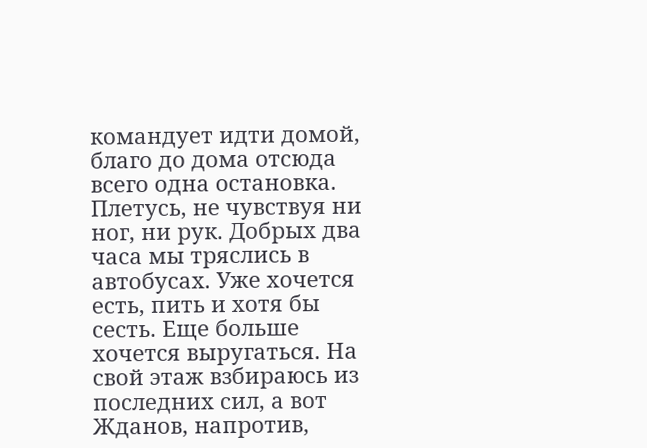командует идти домой, благо до дома отсюда всего одна остановка. Плетусь, не чувствуя ни ног, ни рук. Добрых два часа мы тряслись в автобусах. Уже хочется есть, пить и хотя бы сесть. Еще больше хочется выругаться. На свой этаж взбираюсь из последних сил, а вот Жданов, напротив,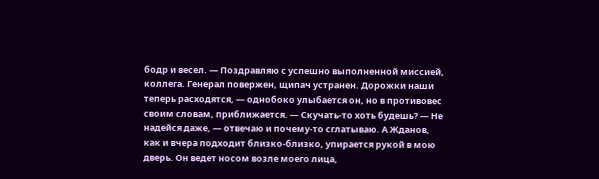бодр и весел. — Поздравляю с успешно выполненной миссией, коллега. Генерал повержен, щипач устранен. Дорожки наши теперь расходятся, — однобоко улыбается он, но в противовес своим словам, приближается. — Скучать-то хоть будешь? — Не надейся даже, — отвечаю и почему-то сглатываю. А Жданов, как и вчера подходит близко-близко, упирается рукой в мою дверь. Он ведет носом возле моего лица,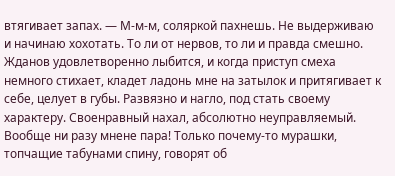втягивает запах. — М-м-м, соляркой пахнешь. Не выдерживаю и начинаю хохотать. То ли от нервов, то ли и правда смешно. Жданов удовлетворенно лыбится, и когда приступ смеха немного стихает, кладет ладонь мне на затылок и притягивает к себе, целует в губы. Развязно и нагло, под стать своему характеру. Своенравный нахал, абсолютно неуправляемый. Вообще ни разу мнене пара! Только почему-то мурашки, топчащие табунами спину, говорят об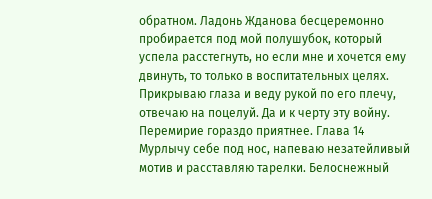обратном. Ладонь Жданова бесцеремонно пробирается под мой полушубок, который успела расстегнуть, но если мне и хочется ему двинуть, то только в воспитательных целях. Прикрываю глаза и веду рукой по его плечу, отвечаю на поцелуй. Да и к черту эту войну. Перемирие гораздо приятнее. Глава 14 Мурлычу себе под нос, напеваю незатейливый мотив и расставляю тарелки. Белоснежный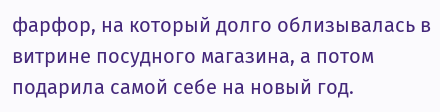фарфор, на который долго облизывалась в витрине посудного магазина, а потом подарила самой себе на новый год.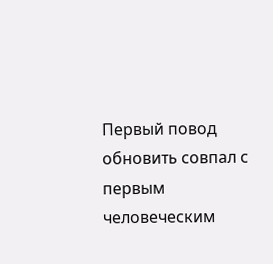Первый повод обновить совпал с первым человеческим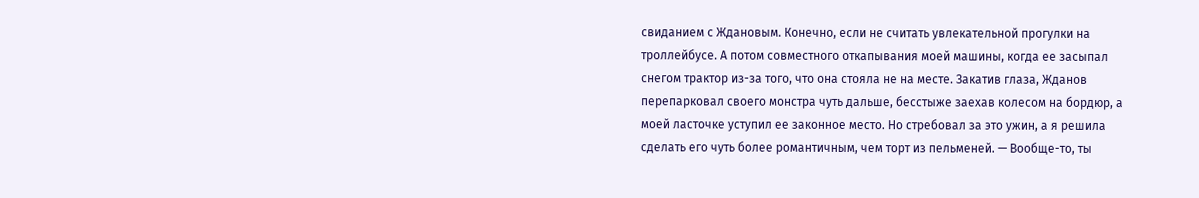свиданием с Ждановым. Конечно, если не считать увлекательной прогулки на троллейбусе. А потом совместного откапывания моей машины, когда ее засыпал снегом трактор из-за того, что она стояла не на месте. Закатив глаза, Жданов перепарковал своего монстра чуть дальше, бесстыже заехав колесом на бордюр, а моей ласточке уступил ее законное место. Но стребовал за это ужин, а я решила сделать его чуть более романтичным, чем торт из пельменей. — Вообще-то, ты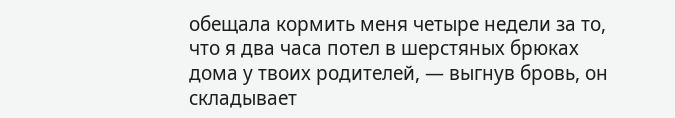обещала кормить меня четыре недели за то, что я два часа потел в шерстяных брюках дома у твоих родителей, — выгнув бровь, он складывает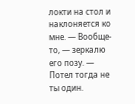локти на стол и наклоняется ко мне. — Вообще-то, — зеркалю его позу. — Потел тогда не ты один.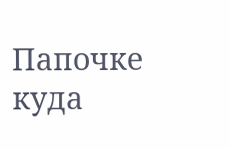Папочке куда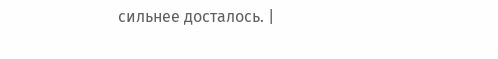сильнее досталось. |